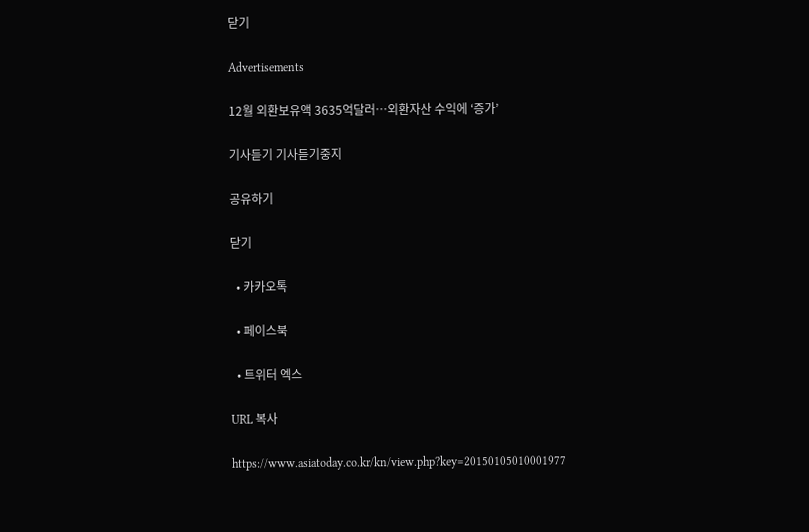닫기

Advertisements

12월 외환보유액 3635억달러…외환자산 수익에 ‘증가’

기사듣기 기사듣기중지

공유하기

닫기

  • 카카오톡

  • 페이스북

  • 트위터 엑스

URL 복사

https://www.asiatoday.co.kr/kn/view.php?key=20150105010001977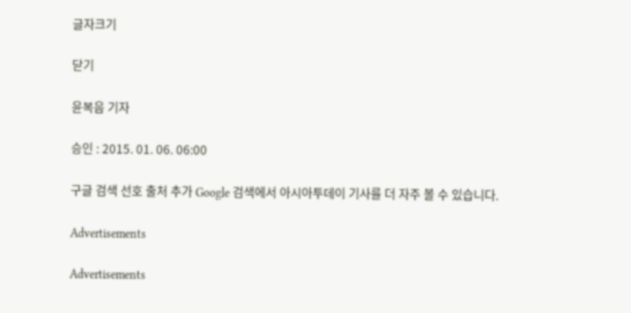글자크기

닫기

윤복음 기자

승인 : 2015. 01. 06. 06:00

구글 검색 선호 출처 추가 Google 검색에서 아시아투데이 기사를 더 자주 볼 수 있습니다.

Advertisements

Advertisements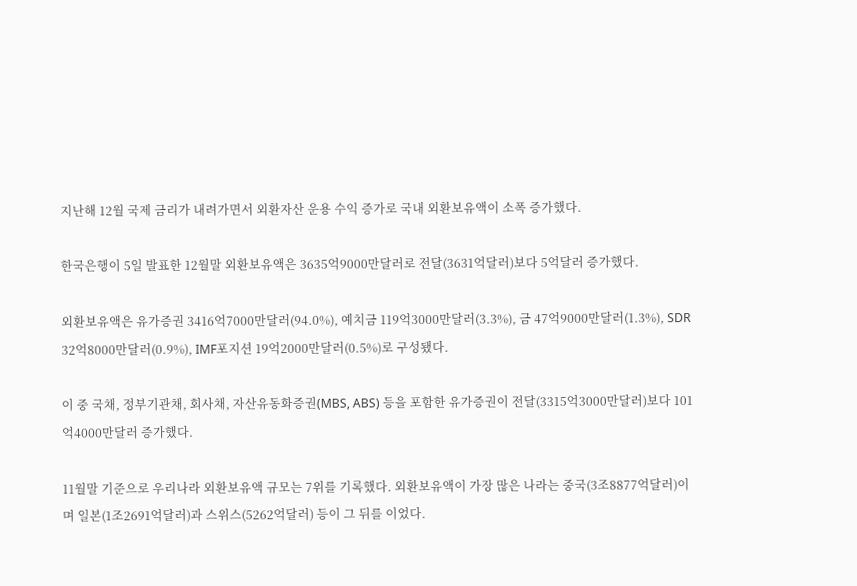지난해 12월 국제 금리가 내려가면서 외환자산 운용 수익 증가로 국내 외환보유액이 소폭 증가했다.

한국은행이 5일 발표한 12월말 외환보유액은 3635억9000만달러로 전달(3631억달러)보다 5억달러 증가했다.

외환보유액은 유가증권 3416억7000만달러(94.0%), 예치금 119억3000만달러(3.3%), 금 47억9000만달러(1.3%), SDR 32억8000만달러(0.9%), IMF포지션 19억2000만달러(0.5%)로 구성됐다.

이 중 국채, 정부기관채, 회사채, 자산유동화증권(MBS, ABS) 등을 포함한 유가증권이 전달(3315억3000만달러)보다 101억4000만달러 증가했다.

11월말 기준으로 우리나라 외환보유액 규모는 7위를 기록했다. 외환보유액이 가장 많은 나라는 중국(3조8877억달러)이며 일본(1조2691억달러)과 스위스(5262억달러) 등이 그 뒤를 이었다.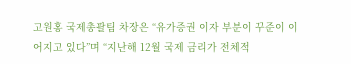고원홍 국제총괄팀 차장은 “유가증권 이자 부분이 꾸준이 이어지고 있다”며 “지난해 12월 국제 금리가 전체적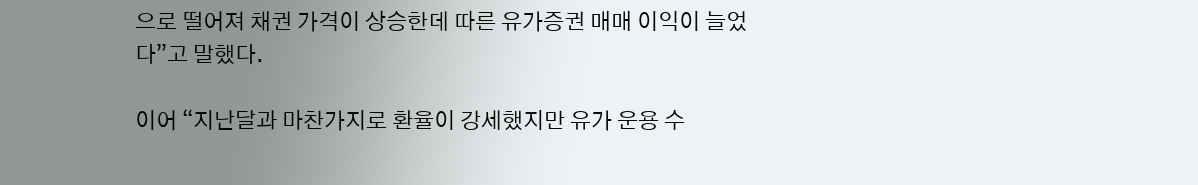으로 떨어져 채권 가격이 상승한데 따른 유가증권 매매 이익이 늘었다”고 말했다.

이어 “지난달과 마찬가지로 환율이 강세했지만 유가 운용 수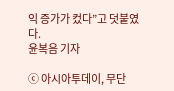익 증가가 컸다”고 덧붙였다.
윤복음 기자

ⓒ 아시아투데이, 무단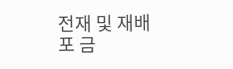전재 및 재배포 금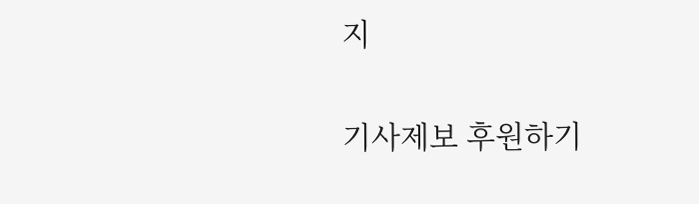지

기사제보 후원하기